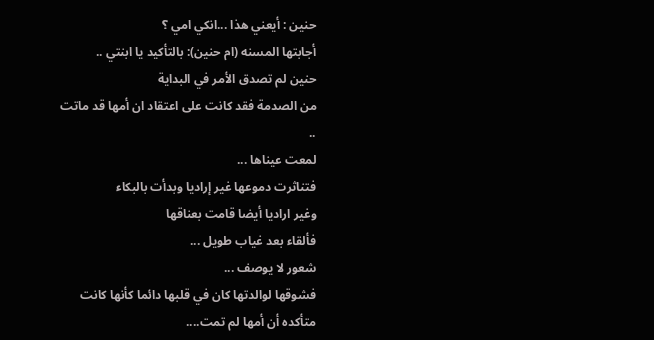حنين : أيعني هذا ...انكي امي ؟
أجابتها المسنه (ام حنين): بالتأكيد يا ابنتي ..
حنين لم تصدق الأمر في البداية
من الصدمة فقد كانت على اعتقاد ان أمها قد ماتت ..
لمعت عيناها ...
فتناثرت دموعها غير إراديا وبدأت بالبكاء
وغير اراديا أيضا قامت بعناقها
فألقاء بعد غياب طويل ...
شعور لا يوصف ...
فشوقها لوالدتها كان في قلبها دائما كأنها كانت متأكده أن أمها لم تمت....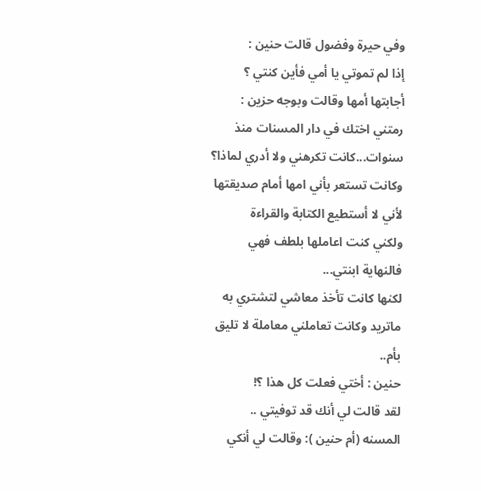وفي حيرة وفضول قالت حنين :
إذا لم تموتي يا أمي فأين كنتي ؟
أجابتها أمها وقالت وبوجه حزين : رمتني اختك في دار المسنات منذ سنوات...كانت تكرهني ولا أدري لماذا؟
وكانت تستعر بأني امها أمام صديقتها
لأني لا أستطيع الكتابة والقراءة
ولكني كنت اعاملها بلطف فهي فالنهاية ابنتي...
لكنها كانت تأخذ معاشي لتشتري به ماتريد وكانت تعاملني معاملة لا تليق بأم..
حنين : أختي فعلت كل هذا ؟!
لقد قالت لي أنك قد توفيتي ..
المسنه (أم حنين ): وقالت لي أنكي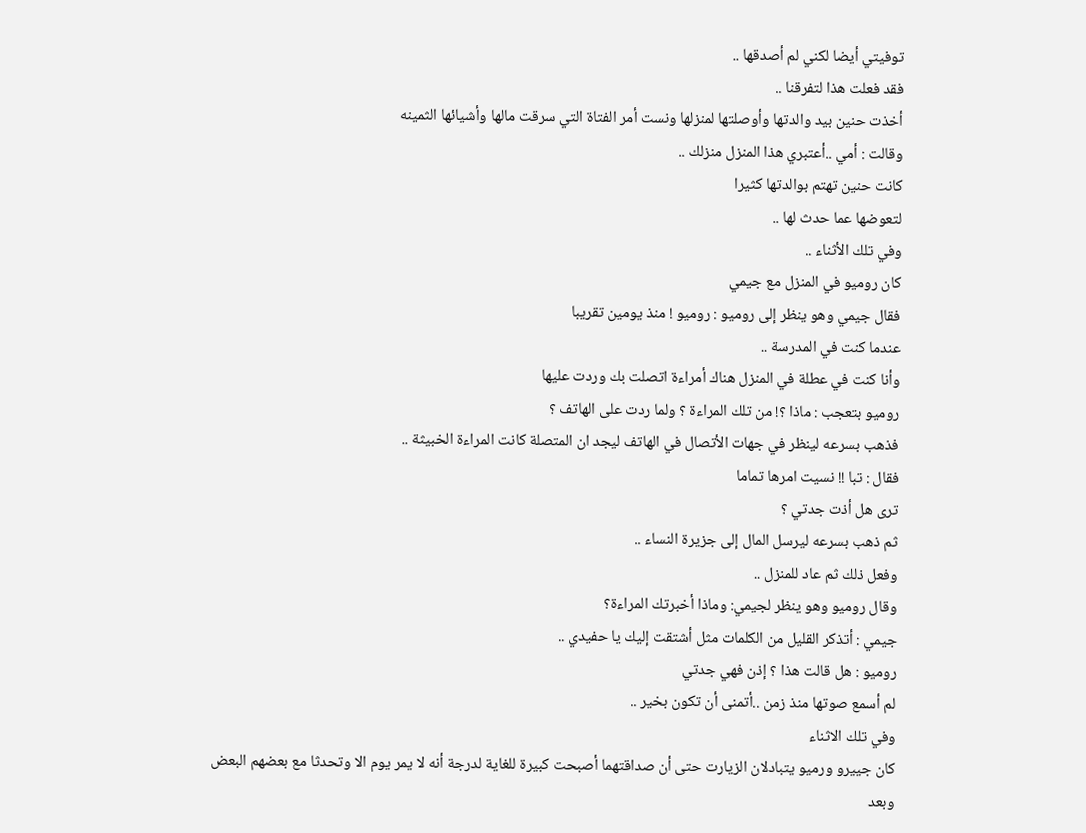توفيتي أيضا لكني لم أصدقها ..
فقد فعلت هذا لتفرقنا ..
أخذت حنين بيد والدتها وأوصلتها لمنزلها ونست أمر الفتاة التي سرقت مالها وأشيائها الثمينه
وقالت : أمي ..أعتبري هذا المنزل منزلك ..
كانت حنين تهتم بوالدتها كثيرا
لتعوضها عما حدث لها ..
وفي تلك الأثناء ..
كان روميو في المنزل مع جيمي
فقال جيمي وهو ينظر إلى روميو : روميو ! منذ يومين تقريبا
عندما كنت في المدرسة ..
وأنا كنت في عطلة في المنزل هناك أمراءة اتصلت بك وردت عليها
روميو بتعجب : ماذا ؟! من تلك المراءة ؟ ولما ردت على الهاتف ؟
فذهب بسرعه لينظر في جهات الأتصال في الهاتف ليجد ان المتصلة كانت المراءة الخبيثة ..
فقال : تبا !! نسيت امرها تماما
ترى هل أذت جدتي ؟
ثم ذهب بسرعه ليرسل المال إلى جزيرة النساء ..
وفعل ذلك ثم عاد للمنزل ..
وقال روميو وهو ينظر لجيمي: وماذا أخبرتك المراءة؟
جيمي : أتذكر القليل من الكلمات مثل أشتقت إليك يا حفيدي ..
روميو : هل قالت هذا ؟ إذن فهي جدتي
لم أسمع صوتها منذ زمن ..أتمنى أن تكون بخير ..
وفي تلك الاثناء
كان جييرو ورميو يتبادلان الزيارت حتى أن صداقتهما أصبحت كبيرة للغاية لدرجة أنه لا يمر يوم الا وتحدثا مع بعضهم البعض
وبعد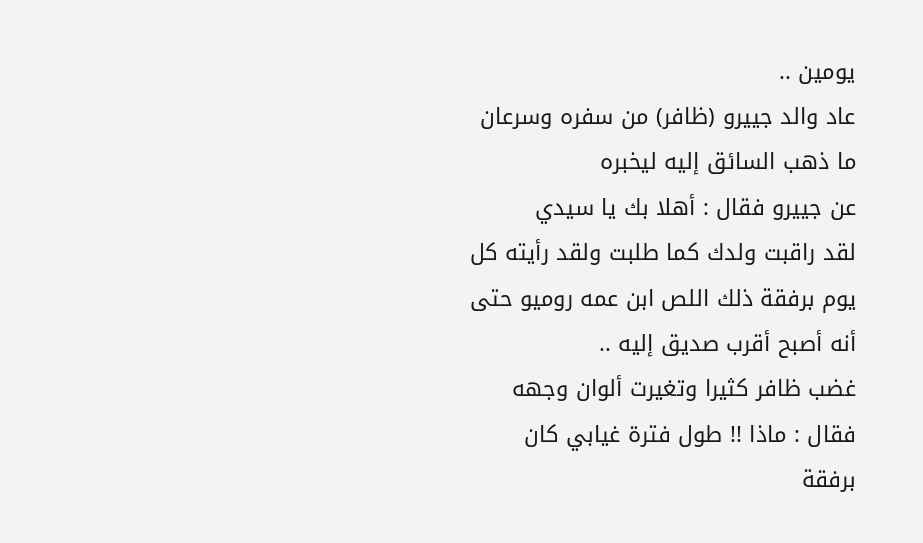يومين ..
عاد والد جييرو (ظافر) من سفره وسرعان ما ذهب السائق إليه ليخبره
عن جييرو فقال : أهلا بك يا سيدي
لقد راقبت ولدك كما طلبت ولقد رأيته كل يوم برفقة ذلك اللص ابن عمه روميو حتى أنه أصبح أقرب صديق إليه ..
غضب ظافر كثيرا وتغيرت ألوان وجهه فقال : ماذا !! طول فترة غيابي كان برفقة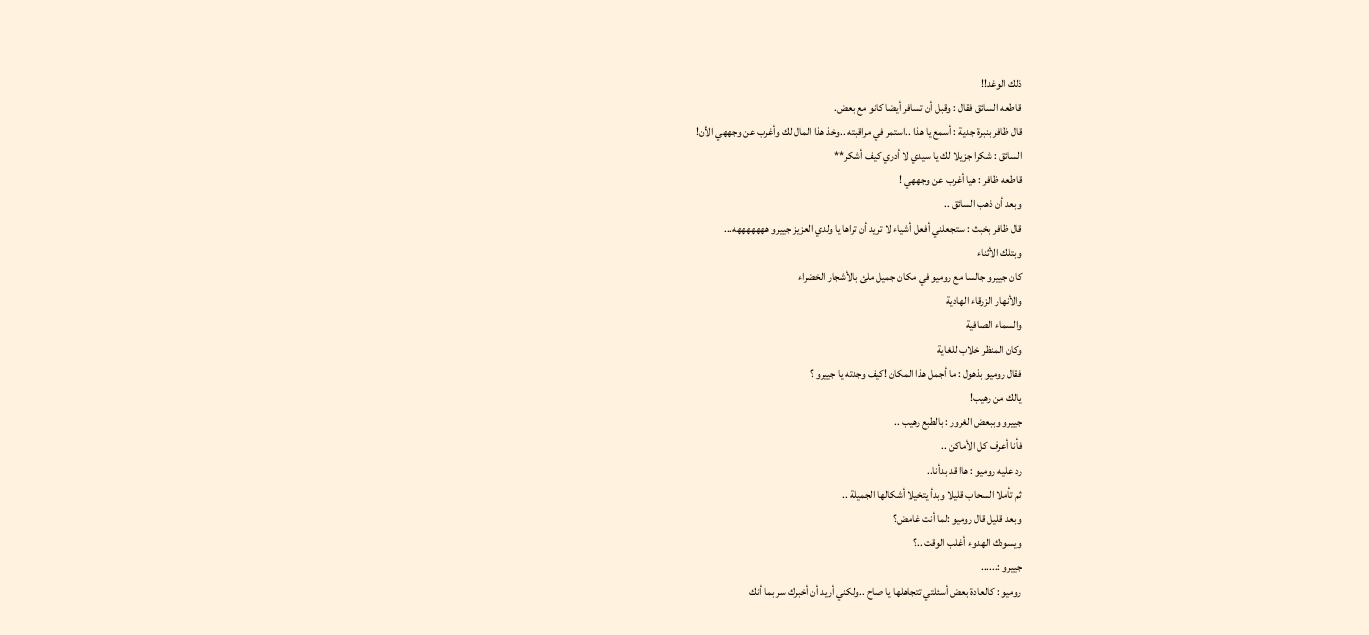ذلك الوغد!!
قاطعه السائق فقال : وقبل أن تسافر أيضا كانو مع بعض.
قال ظافر بنبرة جدية : أسمع يا هذا ..استمر في مراقبته ..وخذ هذا المال لك وأغرب عن وجههي الأن!
السائق : شكرا جزيلا لك يا سيدي لا أدري كيف أشكر**
قاطعه ظافر : هيا أغرب عن وجههي !
وبعد أن ذهب السائق ..
قال ظافر بخبث : ستجعلني أفعل أشياء لا تريد أن تراها يا ولدي العزيز جييرو هههههههه...
وبتلك الأثناء
كان جييرو جالسا مع روميو في مكان جميل ملئ بالأشجار الخضراء
والأنهار الزرقاء الهادية
والسماء الصافية
وكان المنظر خلاب للغاية
فقال روميو بذهول : ما أجمل هذا المكان !كيف وجدته يا جييرو ؟
يالك من رهيب!
جييرو وببعض الغرور : بالطبع رهيب ..
فأنا أعرف كل الأماكن ..
رد عليه روميو : هاا قد بدأنا..
ثم تأملا السحاب قليلا وبدأ يتخيلا أشكالها الجميلة ..
وبعد قليل قال روميو :لما أنت غامض؟
ويسودك الهدوء أغلب الوقت ..؟
جييرو :......
روميو : كالعادة بعض أسئلتي تتجاهلها يا صاح ..ولكني أريد أن أخبرك سر بما أنك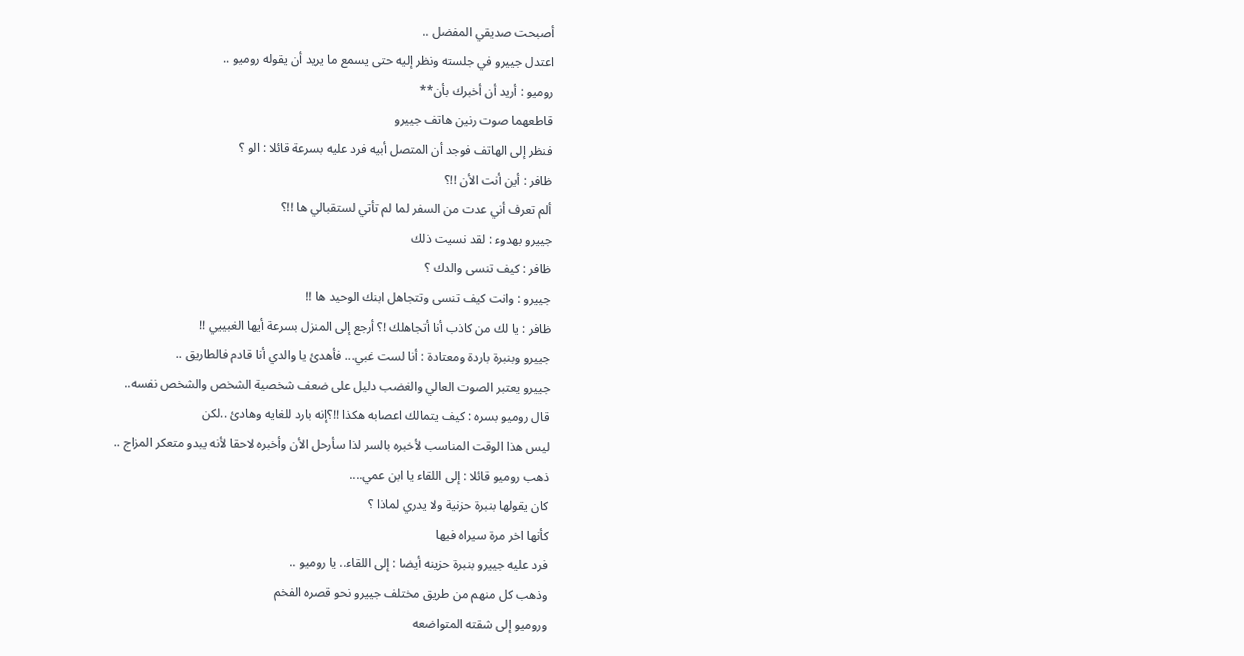أصبحت صديقي المفضل ..
اعتدل جييرو في جلسته ونظر إليه حتى يسمع ما يريد أن يقوله روميو ..
روميو : أريد أن أخبرك بأن**
قاطعهما صوت رنين هاتف جييرو
فنظر إلى الهاتف فوجد أن المتصل أبيه فرد عليه بسرعة قائلا : الو ؟
ظافر : أين أنت الأن !!؟
ألم تعرف أني عدت من السفر لما لم تأتي لستقبالي ها !!؟
جييرو بهدوء : لقد نسيت ذلك
ظافر : كيف تنسى والدك ؟
جييرو : وانت كيف تنسى وتتجاهل ابنك الوحيد ها !!
ظافر : يا لك من كاذب أنا أتجاهلك !؟ أرجع إلى المنزل بسرعة أيها الغبييي !!
جييرو وبنبرة باردة ومعتادة : أنا لست غبي... فأهدئ يا والدي أنا قادم فالطاريق ..
جييرو يعتبر الصوت العالي والغضب دليل على ضعف شخصية الشخص والشخص نفسه..
قال روميو بسره : كيف يتمالك اعصابه هكذا !!؟إنه بارد للغايه وهادئ ..لكن
ليس هذا الوقت المناسب لأخبره بالسر لذا سأرحل الأن وأخبره لاحقا لأنه يبدو متعكر المزاج ..
ذهب روميو قائلا : إلى اللقاء يا ابن عمي....
كان يقولها بنبرة حزنية ولا يدري لماذا ؟
كأنها اخر مرة سيراه فيها
فرد عليه جييرو بنبرة حزينه أيضا : إلى اللقاء.. يا روميو ..
وذهب كل منهم من طريق مختلف جييرو نحو قصره الفخم
وروميو إلى شقته المتواضعه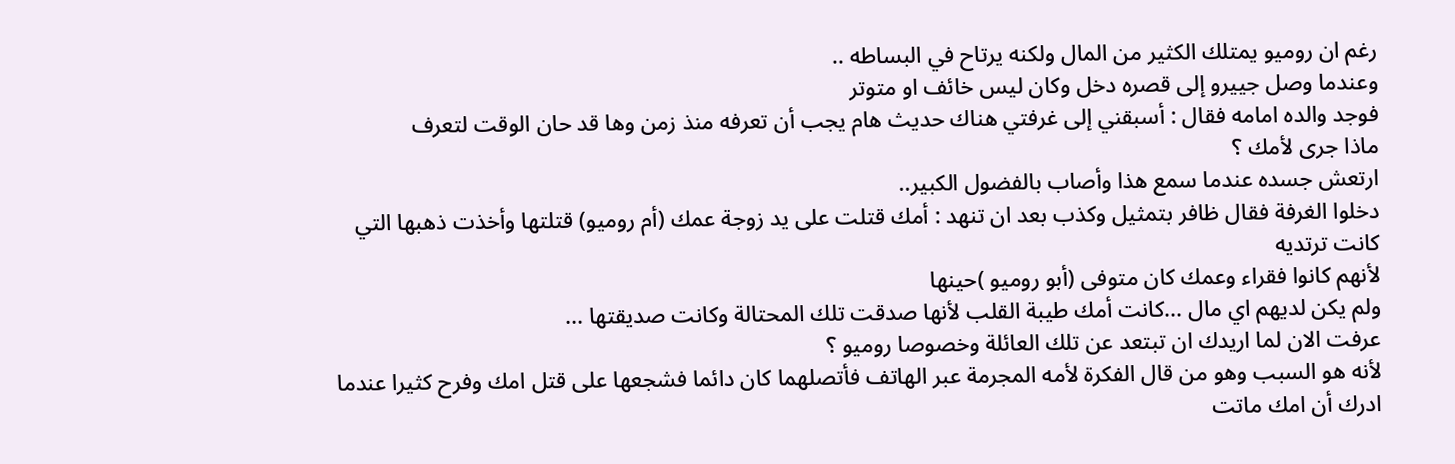رغم ان روميو يمتلك الكثير من المال ولكنه يرتاح في البساطه ..
وعندما وصل جييرو إلى قصره دخل وكان ليس خائف او متوتر
فوجد والده امامه فقال : أسبقني إلى غرفتي هناك حديث هام يجب أن تعرفه منذ زمن وها قد حان الوقت لتعرف
ماذا جرى لأمك ؟
ارتعش جسده عندما سمع هذا وأصاب بالفضول الكبير..
دخلوا الغرفة فقال ظافر بتمثيل وكذب بعد ان تنهد : أمك قتلت على يد زوجة عمك (أم روميو) قتلتها وأخذت ذهبها التي كانت ترتديه
لأنهم كانوا فقراء وعمك كان متوفى (أبو روميو )حينها
ولم يكن لديهم اي مال ...كانت أمك طيبة القلب لأنها صدقت تلك المحتالة وكانت صديقتها ...
عرفت الان لما اريدك ان تبتعد عن تلك العائلة وخصوصا روميو ؟
لأنه هو السبب وهو من قال الفكرة لأمه المجرمة عبر الهاتف فأتصلهما كان دائما فشجعها على قتل امك وفرح كثيرا عندما ادرك أن امك ماتت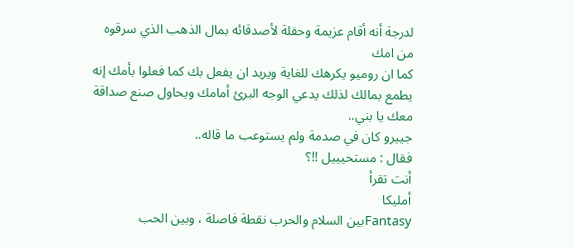لدرجة أنه أقام عزيمة وحفلة لأصدقائه بمال الذهب الذي سرقوه من امك
كما ان روميو يكرهك للغاية ويريد ان يفعل بك كما فعلوا بأمك إنه يطمع بمالك لذلك يدعي الوجه البرئ أمامك ويحاول صنع صداقة معك يا بني..
جييرو كان في صدمة ولم يستوعب ما قاله..
فقال : مستحيييل !!؟
أنت تقرأ
أمليكا
Fantasyبين السلام والحرب نقطة فاصلة ، وبين الحب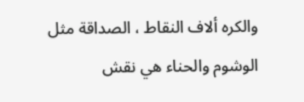والكره ألاف النقاط ، الصداقة مثل الوشوم والحناء هي نقش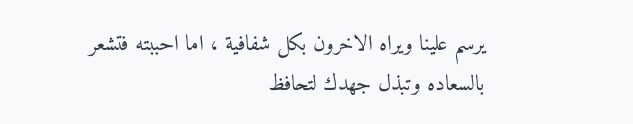يرسم علينا ويراه الاخرون بكل شفافية ، اما احببته فتشعر بالسعاده وتبذل جهدك لتحافظ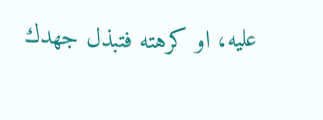عليه، او كرهته فتبذل جهدك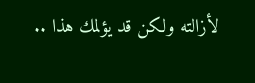لأزالته ولكن قد يؤلمك هذا ..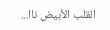القلب الأبيض ناا...